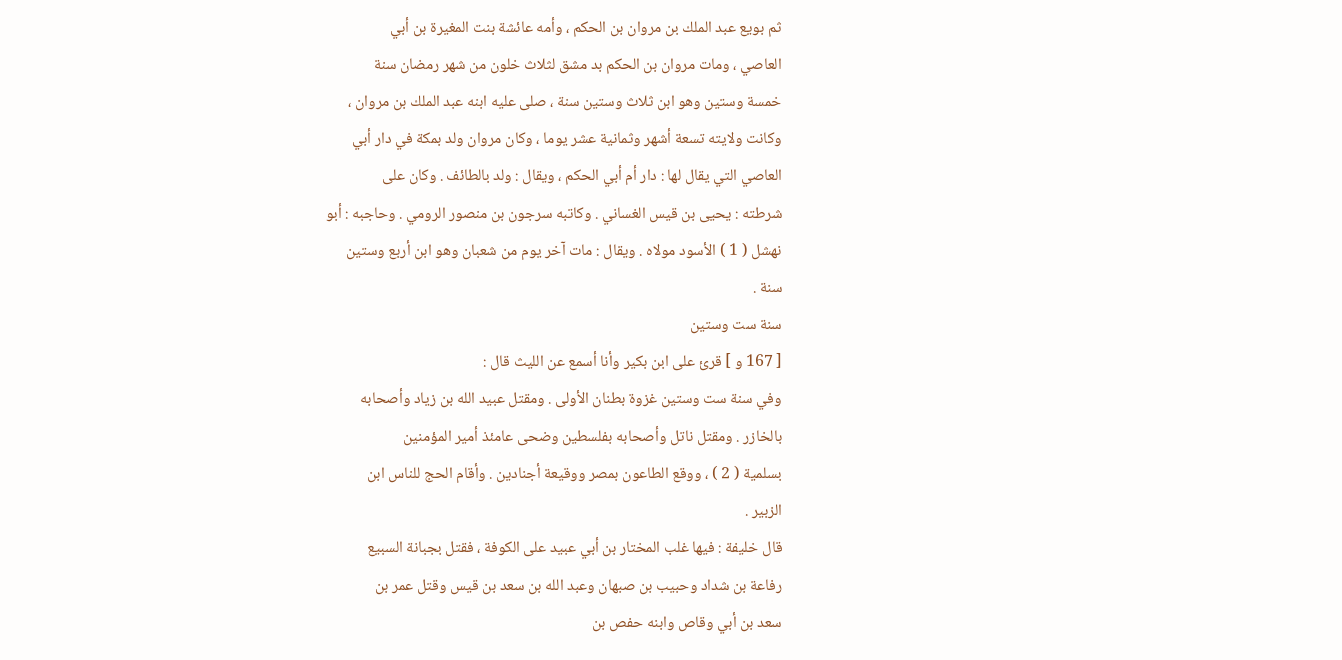ثم بويع عبد الملك بن مروان بن الحكم ، وأمه عائشة بنت المغيرة بن أبي
العاصي ، ومات مروان بن الحكم بد مشق لثلاث خلون من شهر رمضان سنة
خمسة وستين وهو ابن ثلاث وستين سنة ، صلى عليه ابنه عبد الملك بن مروان ،
وكانت ولايته تسعة أشهر وثمانية عشر يوما ، وكان مروان ولد بمكة في دار أبي
العاصي التي يقال لها : دار أم أبي الحكم ، ويقال : ولد بالطائف . وكان على
شرطته : يحيى بن قيس الغساني . وكاتبه سرجون بن منصور الرومي . وحاجبه : أبو
نهشل ( 1 ) الأسود مولاه . ويقال : مات آخر يوم من شعبان وهو ابن أربع وستين
سنة .
سنة ست وستين
[ 167 و ] قرئ على ابن بكير وأنا أسمع عن الليث قال :
وفي سنة ست وستين غزوة بطنان الأولى . ومقتل عبيد الله بن زياد وأصحابه
بالخازر . ومقتل ناتل وأصحابه بفلسطين وضحى عامئذ أمير المؤمنين
بسلمية ( 2 ) ، ووقع الطاعون بمصر ووقيعة أجنادين . وأقام الحج للناس ابن
الزبير .
قال خليفة : فيها غلب المختار بن أبي عبيد على الكوفة ، فقتل بجبانة السبيع
رفاعة بن شداد وحبيب بن صبهان وعبد الله بن سعد بن قيس وقتل عمر بن
سعد بن أبي وقاص وابنه حفص بن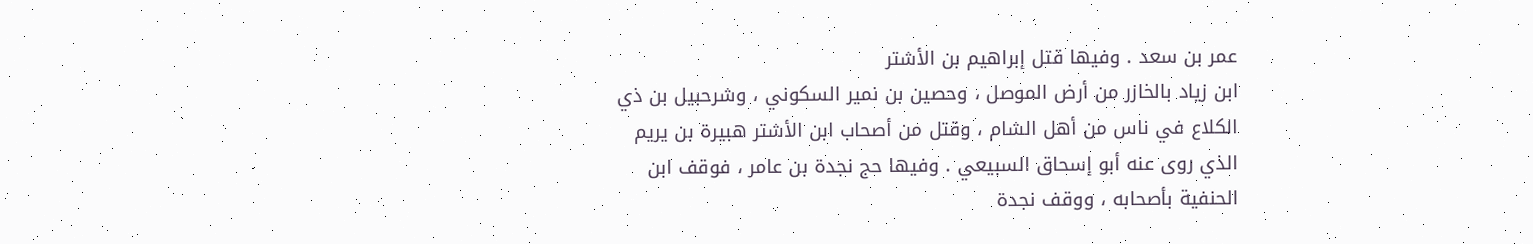عمر بن سعد . وفيها قتل إبراهيم بن الأشتر
ابن زياد بالخازر من أرض الموصل ، وحصين بن نمير السكوني ، وشرحبيل بن ذي
الكلاع في ناس من أهل الشام ، وقتل من أصحاب ابن الأشتر هبيرة بن يريم
الذي روى عنه أبو إسحاق السبيعي . وفيها حج نجدة بن عامر ، فوقف ابن
الحنفية بأصحابه ، ووقف نجدة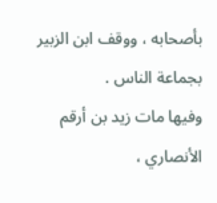بأصحابه ، ووقف ابن الزبير بجماعة الناس .
وفيها مات زيد بن أرقم الأنصاري ،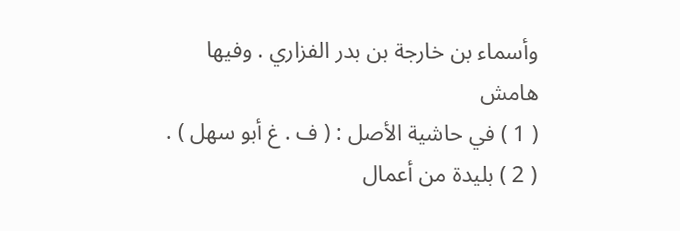وأسماء بن خارجة بن بدر الفزاري . وفيها
هامش
( 1 ) في حاشية الأصل : ( ف . غ أبو سهل ) .
( 2 ) بليدة من أعمال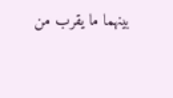بينهما ما يقرب من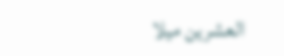العشرين ميلا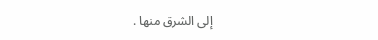إلى الشرق منها .